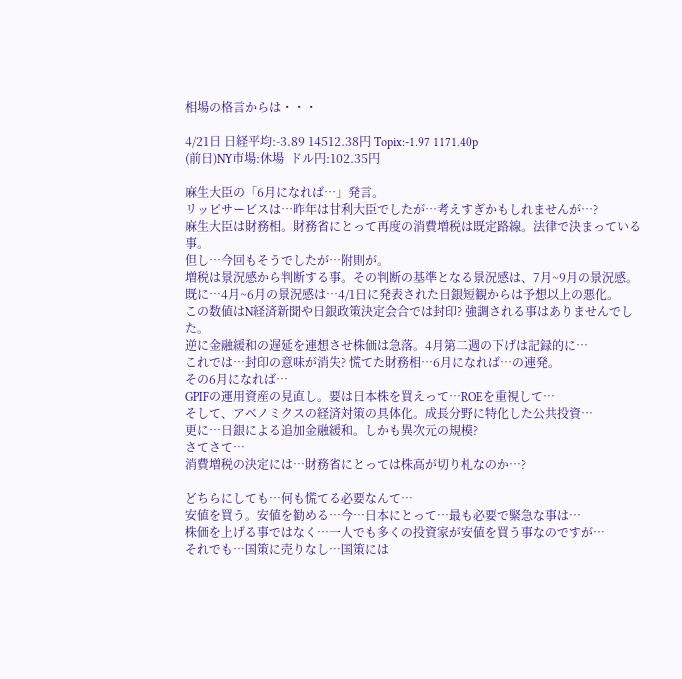相場の格言からは・・・

4/21日 日経平均:-3.89 14512.38円 Topix:-1.97 1171.40p
(前日)NY市場:休場  ドル円:102.35円

麻生大臣の「6月になれば…」発言。
リッピサービスは…昨年は甘利大臣でしたが…考えすぎかもしれませんが…?
麻生大臣は財務相。財務省にとって再度の消費増税は既定路線。法律で決まっている事。
但し…今回もそうでしたが…附則が。
増税は景況感から判断する事。その判断の基準となる景況感は、7月~9月の景況感。
既に…4月~6月の景況感は…4/1日に発表された日銀短観からは予想以上の悪化。
この数値はN経済新聞や日銀政策決定会合では封印? 強調される事はありませんでした。
逆に金融緩和の遅延を連想させ株価は急落。4月第二週の下げは記録的に…
これでは…封印の意味が消失? 慌てた財務相…6月になれば…の連発。
その6月になれば…
GPIFの運用資産の見直し。要は日本株を買えって…ROEを重視して…
そして、アベノミクスの経済対策の具体化。成長分野に特化した公共投資…
更に…日銀による追加金融緩和。しかも異次元の規模?
さてさて…
消費増税の決定には…財務省にとっては株高が切り札なのか…?

どちらにしても…何も慌てる必要なんて…
安値を買う。安値を勧める…今…日本にとって…最も必要で緊急な事は…
株価を上げる事ではなく…一人でも多くの投資家が安値を買う事なのですが…
それでも…国策に売りなし…国策には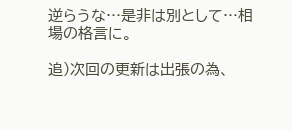逆らうな…是非は別として…相場の格言に。

追)次回の更新は出張の為、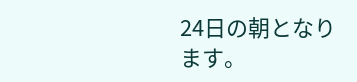24日の朝となります。